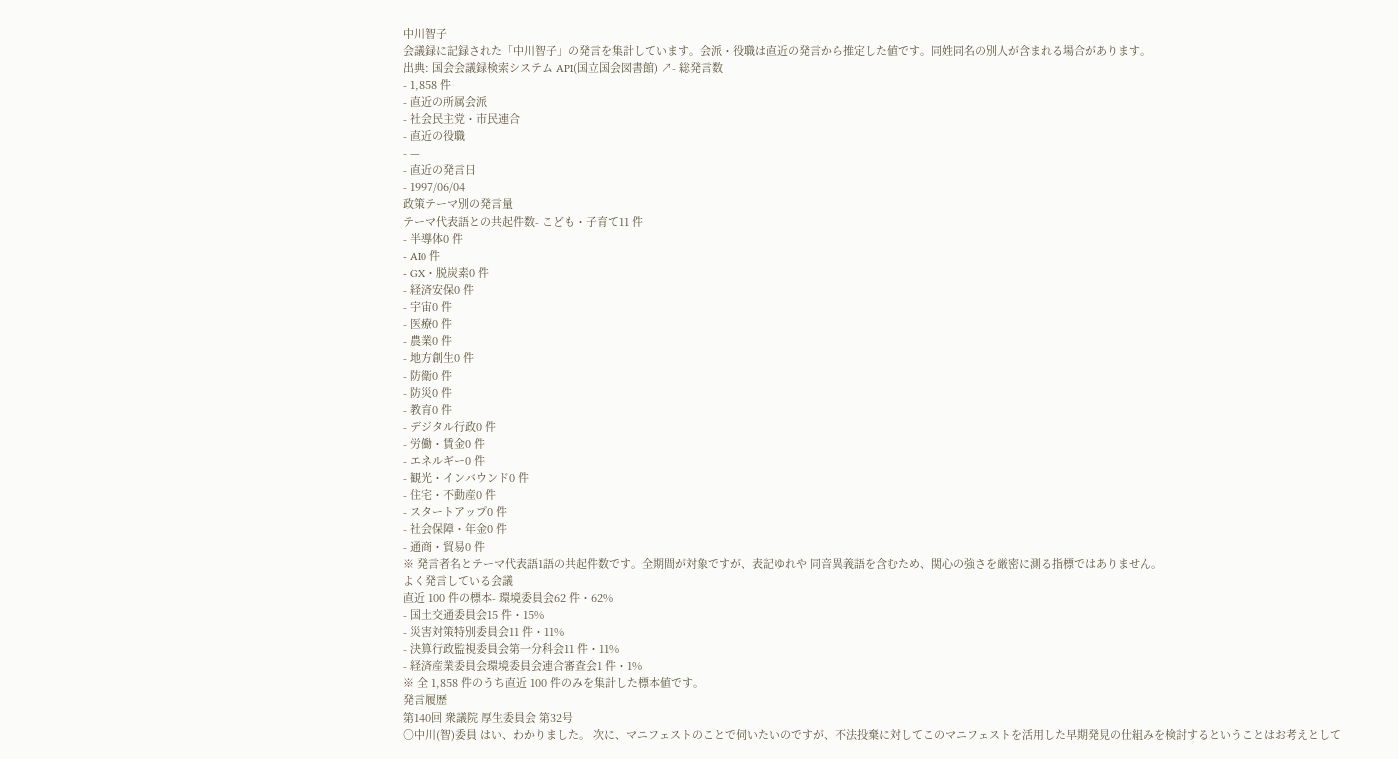中川智子
会議録に記録された「中川智子」の発言を集計しています。会派・役職は直近の発言から推定した値です。同姓同名の別人が含まれる場合があります。
出典: 国会会議録検索システム API(国立国会図書館) ↗- 総発言数
- 1,858 件
- 直近の所属会派
- 社会民主党・市民連合
- 直近の役職
- —
- 直近の発言日
- 1997/06/04
政策テーマ別の発言量
テーマ代表語との共起件数- こども・子育て11 件
- 半導体0 件
- AI0 件
- GX・脱炭素0 件
- 経済安保0 件
- 宇宙0 件
- 医療0 件
- 農業0 件
- 地方創生0 件
- 防衛0 件
- 防災0 件
- 教育0 件
- デジタル行政0 件
- 労働・賃金0 件
- エネルギー0 件
- 観光・インバウンド0 件
- 住宅・不動産0 件
- スタートアップ0 件
- 社会保障・年金0 件
- 通商・貿易0 件
※ 発言者名とテーマ代表語1語の共起件数です。全期間が対象ですが、表記ゆれや 同音異義語を含むため、関心の強さを厳密に測る指標ではありません。
よく発言している会議
直近 100 件の標本- 環境委員会62 件・62%
- 国土交通委員会15 件・15%
- 災害対策特別委員会11 件・11%
- 決算行政監視委員会第一分科会11 件・11%
- 経済産業委員会環境委員会連合審査会1 件・1%
※ 全 1,858 件のうち直近 100 件のみを集計した標本値です。
発言履歴
第140回 衆議院 厚生委員会 第32号
○中川(智)委員 はい、わかりました。 次に、マニフェストのことで伺いたいのですが、不法投棄に対してこのマニフェストを活用した早期発見の仕組みを検討するということはお考えとして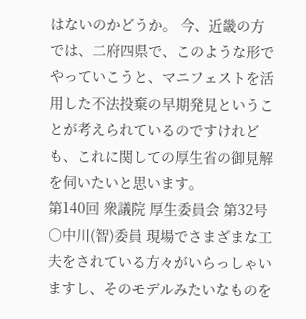はないのかどうか。 今、近畿の方では、二府四県で、このような形でやっていこうと、マニフェストを活用した不法投棄の早期発見ということが考えられているのですけれども、これに関しての厚生省の御見解を伺いたいと思います。
第140回 衆議院 厚生委員会 第32号
○中川(智)委員 現場でさまざまな工夫をされている方々がいらっしゃいますし、そのモデルみたいなものを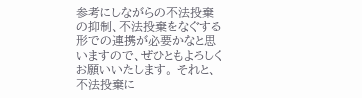参考にしながらの不法投棄の抑制、不法投棄をなぐする形での連携が必要かなと思いますので、ぜひともよろしくお願いいたします。 それと、不法投棄に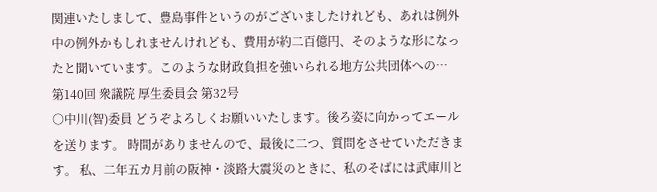関連いたしまして、豊島事件というのがございましたけれども、あれは例外中の例外かもしれませんけれども、費用が約二百億円、そのような形になったと聞いています。このような財政負担を強いられる地方公共団体への…
第140回 衆議院 厚生委員会 第32号
○中川(智)委員 どうぞよろしくお願いいたします。後ろ姿に向かってエールを送ります。 時間がありませんので、最後に二つ、質問をさせていただきます。 私、二年五カ月前の阪神・淡路大震災のときに、私のそばには武庫川と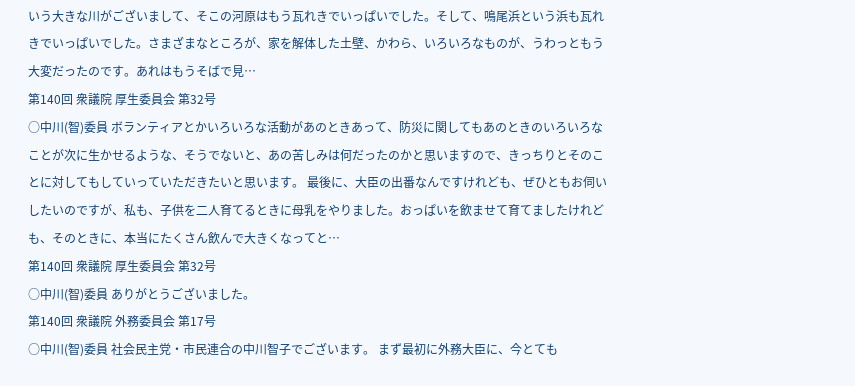いう大きな川がございまして、そこの河原はもう瓦れきでいっぱいでした。そして、鳴尾浜という浜も瓦れきでいっぱいでした。さまざまなところが、家を解体した土壁、かわら、いろいろなものが、うわっともう大変だったのです。あれはもうそばで見…
第140回 衆議院 厚生委員会 第32号
○中川(智)委員 ボランティアとかいろいろな活動があのときあって、防災に関してもあのときのいろいろなことが次に生かせるような、そうでないと、あの苦しみは何だったのかと思いますので、きっちりとそのことに対してもしていっていただきたいと思います。 最後に、大臣の出番なんですけれども、ぜひともお伺いしたいのですが、私も、子供を二人育てるときに母乳をやりました。おっぱいを飲ませて育てましたけれども、そのときに、本当にたくさん飲んで大きくなってと…
第140回 衆議院 厚生委員会 第32号
○中川(智)委員 ありがとうございました。
第140回 衆議院 外務委員会 第17号
○中川(智)委員 社会民主党・市民連合の中川智子でございます。 まず最初に外務大臣に、今とても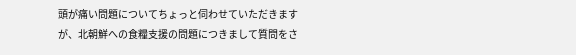頭が痛い問題についてちょっと伺わせていただきますが、北朝鮮への食糧支援の問題につきまして質問をさ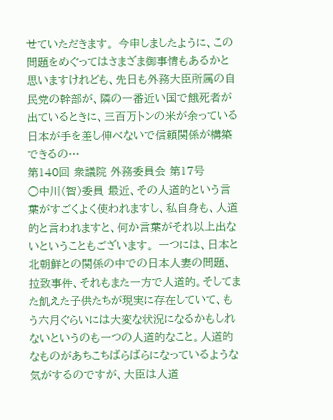せていただきます。 今申しましたように、この問題をめぐってはさまざま御事情もあるかと思いますけれども、先日も外務大臣所属の自民党の幹部が、隣の一番近い国で餓死者が出ているときに、三百万トンの米が余っている日本が手を差し伸べないで信頼関係が構築できるの…
第140回 衆議院 外務委員会 第17号
○中川(智)委員 最近、その人道的という言葉がすごくよく使われますし、私自身も、人道的と言われますと、何か言葉がそれ以上出ないということもございます。 一つには、日本と北朝鮮との関係の中での日本人妻の問題、拉致事件、それもまた一方で人道的。そしてまた飢えた子供たちが現実に存在していて、もう六月ぐらいには大変な状況になるかもしれないというのも一つの人道的なこと。人道的なものがあちこちばらばらになっているような気がするのですが、大臣は人道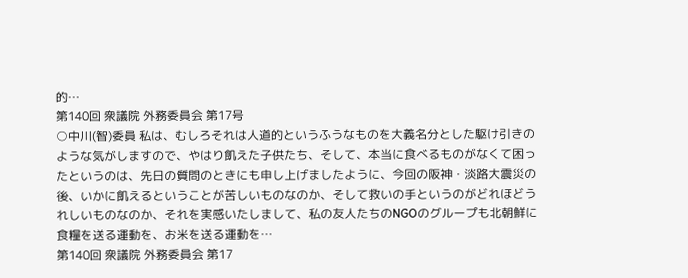的…
第140回 衆議院 外務委員会 第17号
○中川(智)委員 私は、むしろそれは人道的というふうなものを大義名分とした駆け引きのような気がしますので、やはり飢えた子供たち、そして、本当に食べるものがなくて困ったというのは、先日の質問のときにも申し上げましたように、今回の阪神・淡路大震災の後、いかに飢えるということが苦しいものなのか、そして救いの手というのがどれほどうれしいものなのか、それを実感いたしまして、私の友人たちのNGOのグループも北朝鮮に食糧を送る運動を、お米を送る運動を…
第140回 衆議院 外務委員会 第17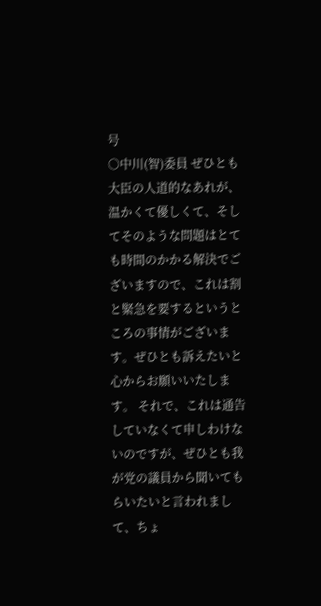号
○中川(智)委員 ぜひとも大臣の人道的なあれが、温かくて優しくて、そしてそのような問題はとても時間のかかる解決でございますので、これは割と緊急を要するというところの事情がございます。ぜひとも訴えたいと心からお願いいたします。 それで、これは通告していなくて申しわけないのですが、ぜひとも我が党の議員から聞いてもらいたいと言われまして、ちょ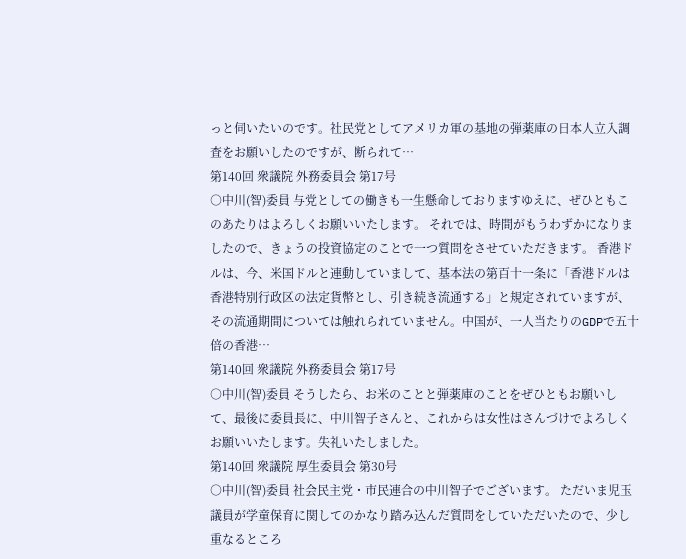っと伺いたいのです。社民党としてアメリカ軍の基地の弾薬庫の日本人立入調査をお願いしたのですが、断られて…
第140回 衆議院 外務委員会 第17号
○中川(智)委員 与党としての働きも一生懸命しておりますゆえに、ぜひともこのあたりはよろしくお願いいたします。 それでは、時間がもうわずかになりましたので、きょうの投資協定のことで一つ質問をさせていただきます。 香港ドルは、今、米国ドルと連動していまして、基本法の第百十一条に「香港ドルは香港特別行政区の法定貨幣とし、引き続き流通する」と規定されていますが、その流通期間については触れられていません。中国が、一人当たりのGDPで五十倍の香港…
第140回 衆議院 外務委員会 第17号
○中川(智)委員 そうしたら、お米のことと弾薬庫のことをぜひともお願いして、最後に委員長に、中川智子さんと、これからは女性はさんづけでよろしくお願いいたします。失礼いたしました。
第140回 衆議院 厚生委員会 第30号
○中川(智)委員 社会民主党・市民連合の中川智子でございます。 ただいま児玉議員が学童保育に関してのかなり踏み込んだ質問をしていただいたので、少し重なるところ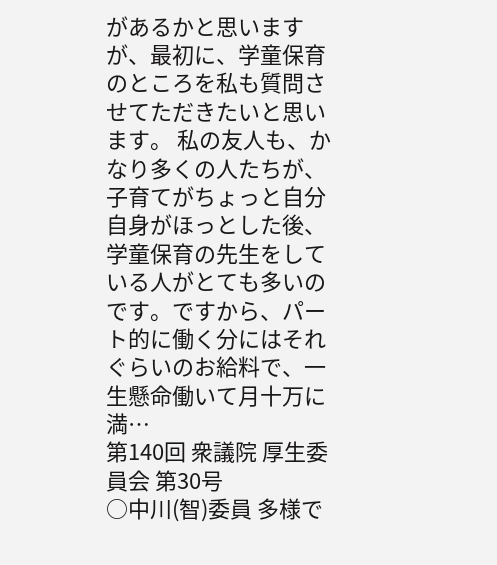があるかと思いますが、最初に、学童保育のところを私も質問させてただきたいと思います。 私の友人も、かなり多くの人たちが、子育てがちょっと自分自身がほっとした後、学童保育の先生をしている人がとても多いのです。ですから、パート的に働く分にはそれぐらいのお給料で、一生懸命働いて月十万に満…
第140回 衆議院 厚生委員会 第30号
○中川(智)委員 多様で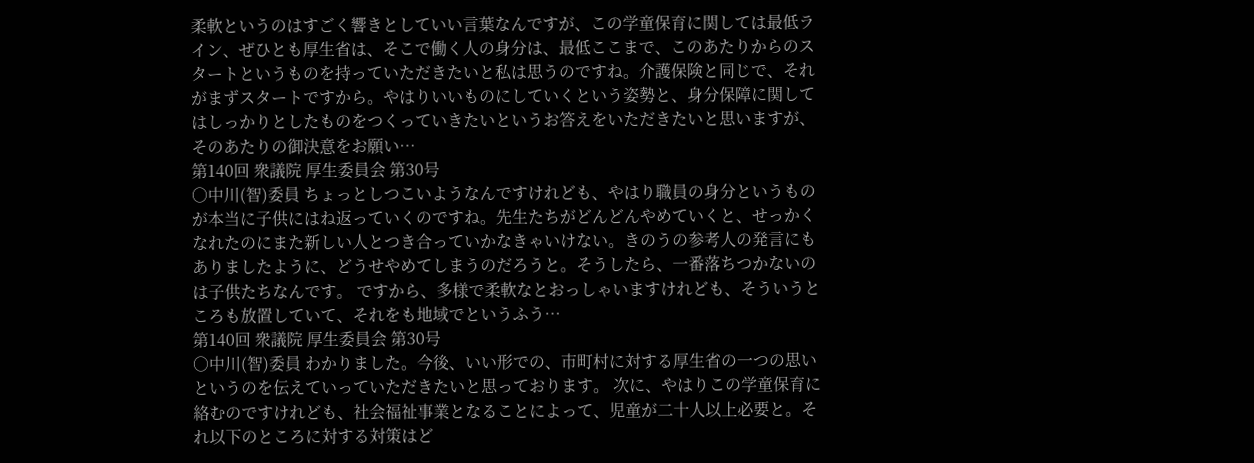柔軟というのはすごく響きとしていい言葉なんですが、この学童保育に関しては最低ライン、ぜひとも厚生省は、そこで働く人の身分は、最低ここまで、このあたりからのスタートというものを持っていただきたいと私は思うのですね。介護保険と同じで、それがまずスタートですから。やはりいいものにしていくという姿勢と、身分保障に関してはしっかりとしたものをつくっていきたいというお答えをいただきたいと思いますが、そのあたりの御決意をお願い…
第140回 衆議院 厚生委員会 第30号
○中川(智)委員 ちょっとしつこいようなんですけれども、やはり職員の身分というものが本当に子供にはね返っていくのですね。先生たちがどんどんやめていくと、せっかくなれたのにまた新しい人とつき合っていかなきゃいけない。きのうの参考人の発言にもありましたように、どうせやめてしまうのだろうと。そうしたら、一番落ちつかないのは子供たちなんです。 ですから、多様で柔軟なとおっしゃいますけれども、そういうところも放置していて、それをも地域でというふう…
第140回 衆議院 厚生委員会 第30号
○中川(智)委員 わかりました。今後、いい形での、市町村に対する厚生省の一つの思いというのを伝えていっていただきたいと思っております。 次に、やはりこの学童保育に絡むのですけれども、社会福祉事業となることによって、児童が二十人以上必要と。それ以下のところに対する対策はど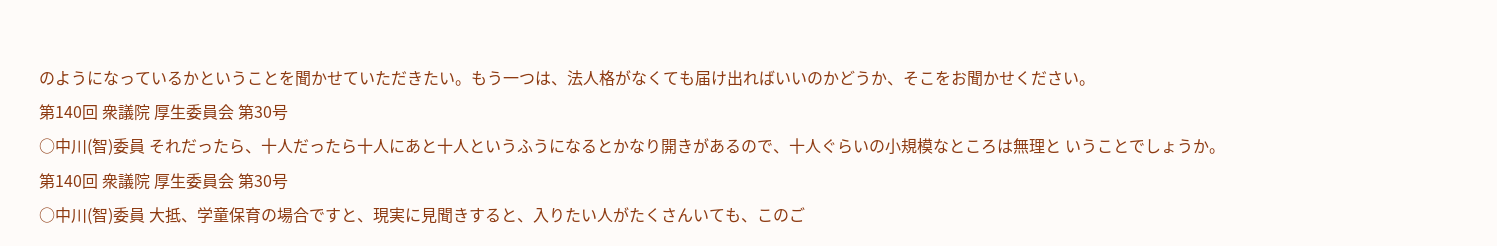のようになっているかということを聞かせていただきたい。もう一つは、法人格がなくても届け出ればいいのかどうか、そこをお聞かせください。
第140回 衆議院 厚生委員会 第30号
○中川(智)委員 それだったら、十人だったら十人にあと十人というふうになるとかなり開きがあるので、十人ぐらいの小規模なところは無理と いうことでしょうか。
第140回 衆議院 厚生委員会 第30号
○中川(智)委員 大抵、学童保育の場合ですと、現実に見聞きすると、入りたい人がたくさんいても、このご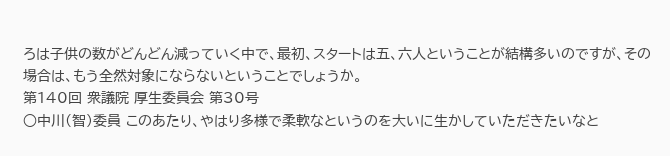ろは子供の数がどんどん減っていく中で、最初、スタートは五、六人ということが結構多いのですが、その場合は、もう全然対象にならないということでしょうか。
第140回 衆議院 厚生委員会 第30号
○中川(智)委員 このあたり、やはり多様で柔軟なというのを大いに生かしていただきたいなと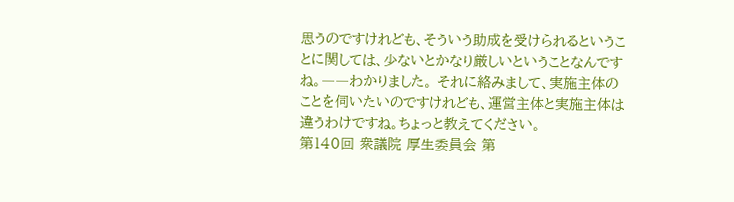思うのですけれども、そういう助成を受けられるということに関しては、少ないとかなり厳しいということなんですね。――わかりました。 それに絡みまして、実施主体のことを伺いたいのですけれども、運営主体と実施主体は違うわけですね。ちょっと教えてください。
第140回 衆議院 厚生委員会 第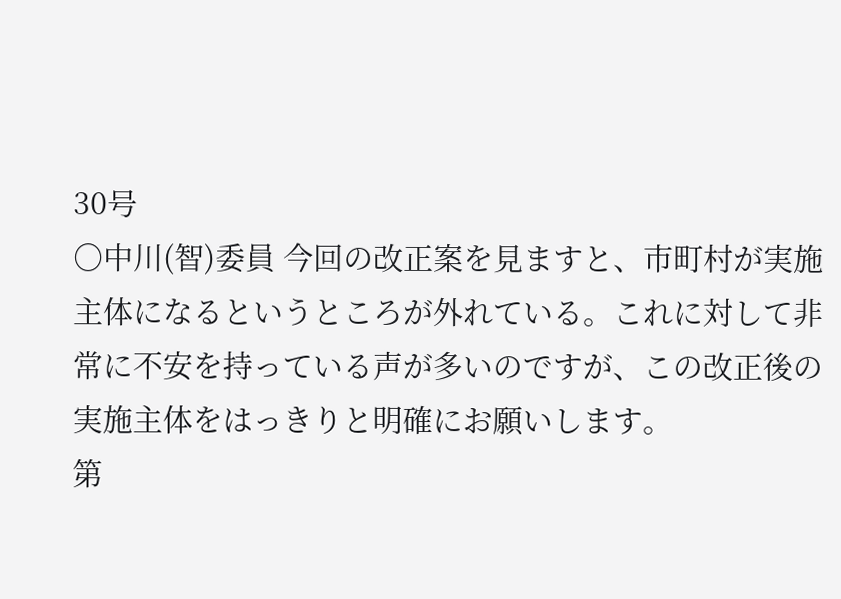30号
○中川(智)委員 今回の改正案を見ますと、市町村が実施主体になるというところが外れている。これに対して非常に不安を持っている声が多いのですが、この改正後の実施主体をはっきりと明確にお願いします。
第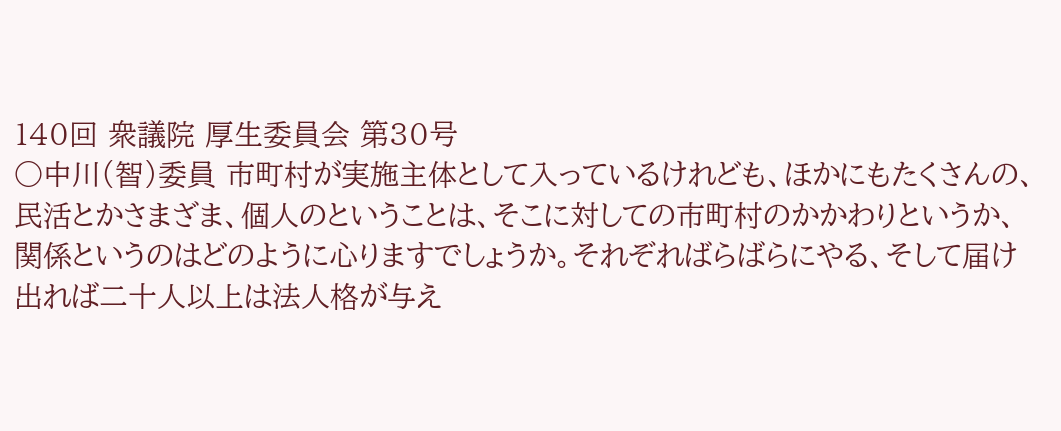140回 衆議院 厚生委員会 第30号
○中川(智)委員 市町村が実施主体として入っているけれども、ほかにもたくさんの、民活とかさまざま、個人のということは、そこに対しての市町村のかかわりというか、関係というのはどのように心りますでしょうか。それぞればらばらにやる、そして届け出れば二十人以上は法人格が与え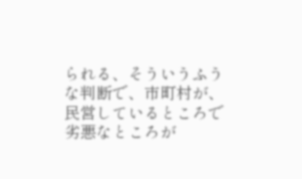られる、そういうふうな判断で、市町村が、民営しているところで劣悪なところが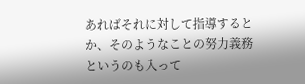あればそれに対して指導するとか、そのようなことの努力義務というのも入って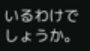いるわけでしょうか。